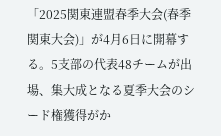「2025関東連盟春季大会(春季関東大会)」が4月6日に開幕する。5支部の代表48チームが出場、集大成となる夏季大会のシード権獲得がか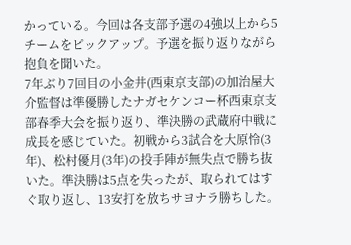かっている。今回は各支部予選の4強以上から5チームをピックアップ。予選を振り返りながら抱負を聞いた。
7年ぶり7回目の小金井(西東京支部)の加治屋大介監督は準優勝したナガセケンコー杯西東京支部春季大会を振り返り、準決勝の武蔵府中戦に成長を感じていた。初戦から3試合を大原怜(3年)、松村優月(3年)の投手陣が無失点で勝ち抜いた。準決勝は5点を失ったが、取られてはすぐ取り返し、13安打を放ちサヨナラ勝ちした。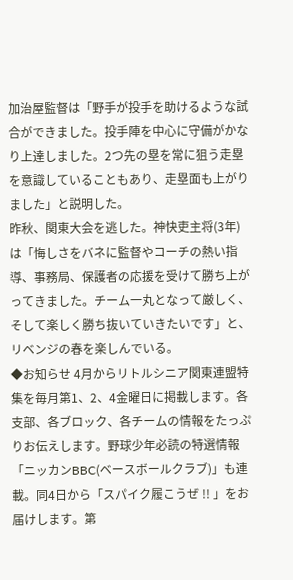加治屋監督は「野手が投手を助けるような試合ができました。投手陣を中心に守備がかなり上達しました。2つ先の塁を常に狙う走塁を意識していることもあり、走塁面も上がりました」と説明した。
昨秋、関東大会を逃した。神快吏主将(3年)は「悔しさをバネに監督やコーチの熱い指導、事務局、保護者の応援を受けて勝ち上がってきました。チーム一丸となって厳しく、そして楽しく勝ち抜いていきたいです」と、リベンジの春を楽しんでいる。
◆お知らせ 4月からリトルシニア関東連盟特集を毎月第1、2、4金曜日に掲載します。各支部、各ブロック、各チームの情報をたっぷりお伝えします。野球少年必読の特選情報「ニッカンBBC(ベースボールクラブ)」も連載。同4日から「スパイク履こうぜ !! 」をお届けします。第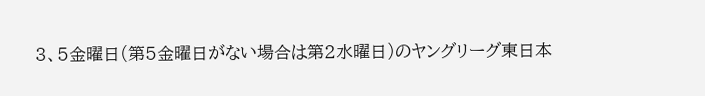3、5金曜日(第5金曜日がない場合は第2水曜日)のヤングリーグ東日本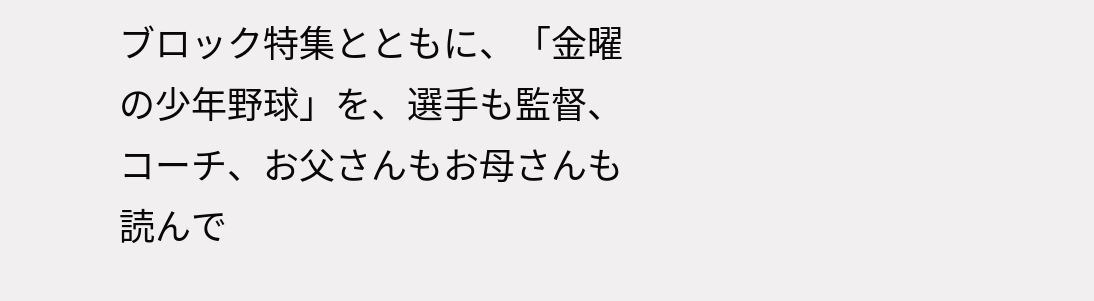ブロック特集とともに、「金曜の少年野球」を、選手も監督、コーチ、お父さんもお母さんも読んで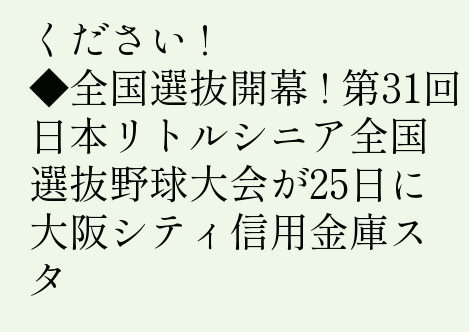ください !
◆全国選抜開幕 ! 第31回日本リトルシニア全国選抜野球大会が25日に大阪シティ信用金庫スタ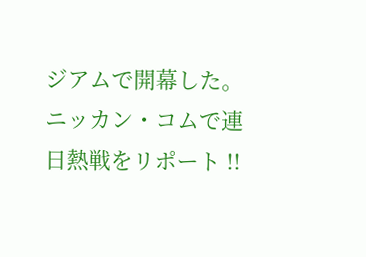ジアムで開幕した。ニッカン・コムで連日熱戦をリポート !!